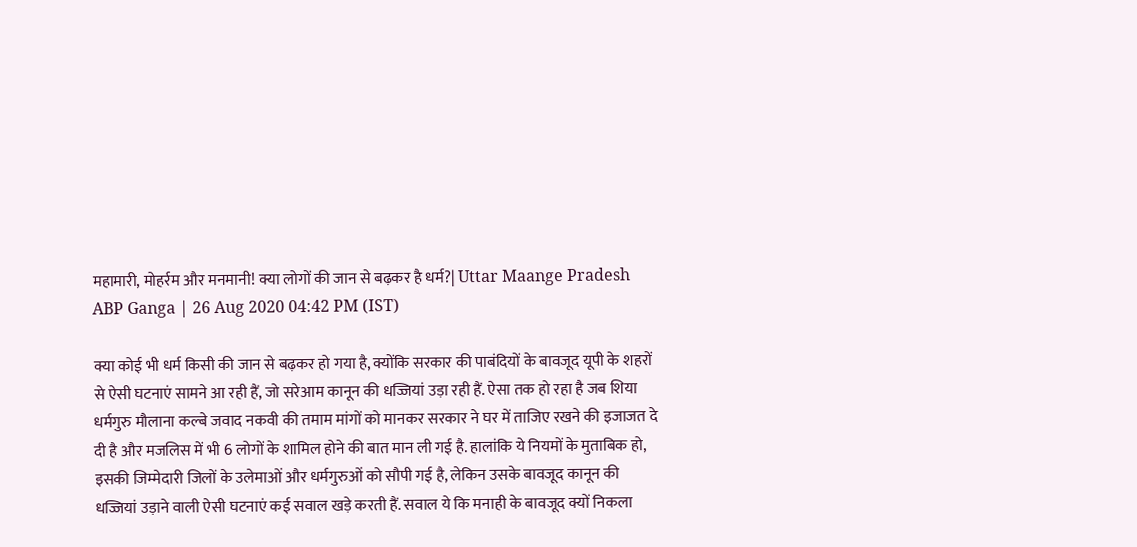महामारी, मोहर्रम और मनमानी! क्या लोगों की जान से बढ़कर है धर्म?| Uttar Maange Pradesh
ABP Ganga | 26 Aug 2020 04:42 PM (IST)

क्या कोई भी धर्म किसी की जान से बढ़कर हो गया है, क्योंकि सरकार की पाबंदियों के बावजूद यूपी के शहरों से ऐसी घटनाएं सामने आ रही हैं, जो सरेआम कानून की धज्जियां उड़ा रही हैं. ऐसा तक हो रहा है जब शिया धर्मगुरु मौलाना कल्बे जवाद नकवी की तमाम मांगों को मानकर सरकार ने घर में ताजिए रखने की इजाजत दे दी है और मजलिस में भी 6 लोगों के शामिल होने की बात मान ली गई है. हालांकि ये नियमों के मुताबिक हो, इसकी जिम्मेदारी जिलों के उलेमाओं और धर्मगुरुओं को सौपी गई है, लेकिन उसके बावजूद कानून की धज्जियां उड़ाने वाली ऐसी घटनाएं कई सवाल खड़े करती हैं. सवाल ये कि मनाही के बावजूद क्यों निकला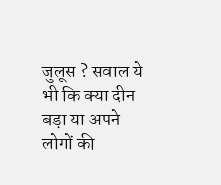जुलूस ? सवाल ये भी कि क्या दीन बड़ा या अपने लोगों की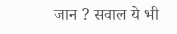जान ? सवाल ये भी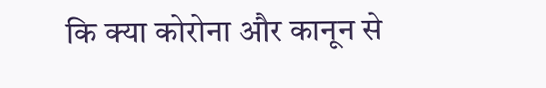कि क्या कोरोना और कानून से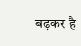बढ़कर है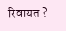रिवायत ?